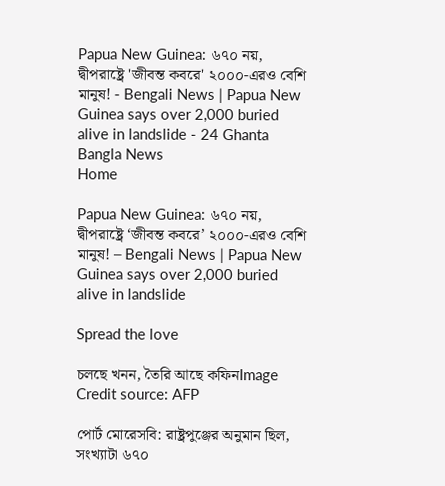Papua New Guinea: ৬৭০ নয়, দ্বীপরাষ্ট্রে 'জীবন্ত কবরে' ২০০০-এরও বেশি মানুষ! - Bengali News | Papua New Guinea says over 2,000 buried alive in landslide - 24 Ghanta Bangla News
Home

Papua New Guinea: ৬৭০ নয়, দ্বীপরাষ্ট্রে ‘জীবন্ত কবরে’ ২০০০-এরও বেশি মানুষ! – Bengali News | Papua New Guinea says over 2,000 buried alive in landslide

Spread the love

চলছে খনন, তৈরি আছে কফিনImage Credit source: AFP

পোর্ট মোরেসবি: রাষ্ট্রপুঞ্জের অনুমান ছিল, সংখ্যাটা ৬৭০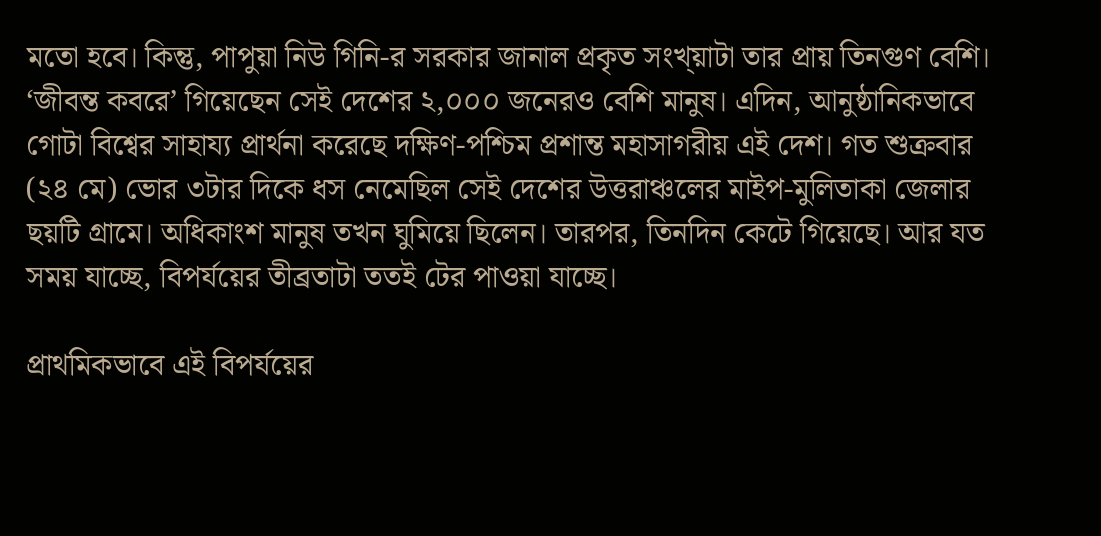মতো হবে। কিন্তু, পাপুয়া নিউ গিনি-র সরকার জানাল প্রকৃত সংখ্য়াটা তার প্রায় তিনগুণ বেশি। ‘জীবন্ত কবরে’ গিয়েছেন সেই দেশের ২,০০০ জনেরও বেশি মানুষ। এদিন, আনুষ্ঠানিকভাবে গোটা বিশ্বের সাহায্য প্রার্থনা করেছে দক্ষিণ-পশ্চিম প্রশান্ত মহাসাগরীয় এই দেশ। গত শুক্রবার (২৪ মে) ভোর ৩টার দিকে ধস নেমেছিল সেই দেশের উত্তরাঞ্চলের মাইপ-মুলিতাকা জেলার ছয়টি গ্রামে। অধিকাংশ মানুষ তখন ঘুমিয়ে ছিলেন। তারপর, তিনদিন কেটে গিয়েছে। আর যত সময় যাচ্ছে, বিপর্যয়ের তীব্রতাটা ততই টের পাওয়া যাচ্ছে।

প্রাথমিকভাবে এই বিপর্যয়ের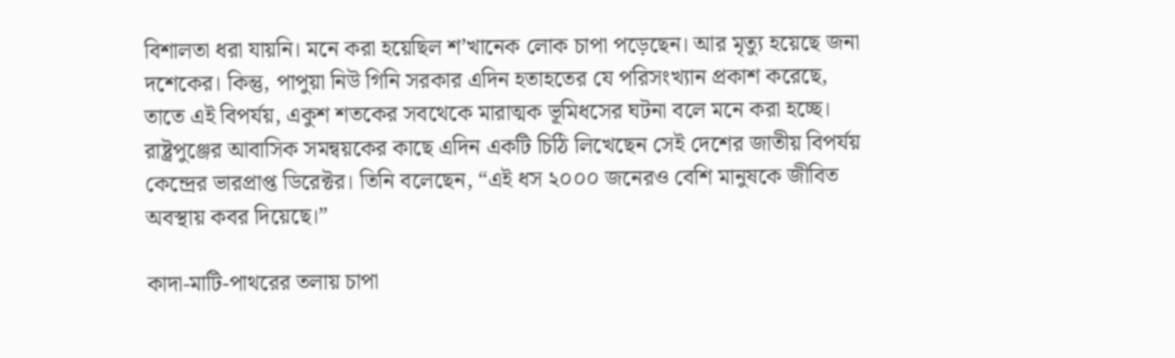বিশালতা ধরা যায়নি। মনে করা হয়েছিল শ’খানেক লোক চাপা পড়েছেন। আর মৃত্যু হয়েছে জনা দশেকের। কিন্তু, পাপুয়া নিউ গিনি সরকার এদিন হতাহতের যে পরিসংখ্যান প্রকাশ করেছে, তাতে এই বিপর্যয়, একুশ শতকের সবথেকে মারাত্মক ভূমিধসের ঘটনা বলে মনে করা হচ্ছে। রাষ্ট্রপুঞ্জের আবাসিক সমন্বয়কের কাছে এদিন একটি চিঠি লিখেছেন সেই দেশের জাতীয় বিপর্যয় কেন্দ্রের ভারপ্রাপ্ত ডিরেক্টর। তিনি বলেছেন, “এই ধস ২০০০ জনেরও বেশি মানুষকে জীবিত অবস্থায় কবর দিয়েছে।”

কাদা-মাটি-পাথরের তলায় চাপা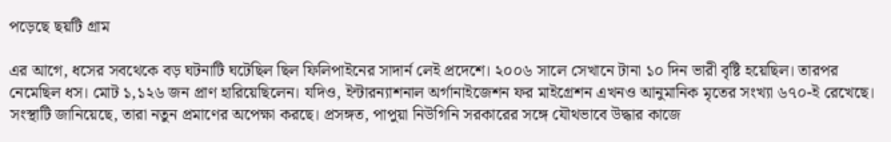পড়েছে ছয়টি গ্রাম

এর আগে, ধসের সবথেকে বড় ঘটনাটি ঘটেছিল ছিল ফিলিপাইনের সাদার্ন লেই প্রদেশে। ২০০৬ সালে সেখানে টানা ১০ দিন ভারী বৃষ্টি হয়েছিল। তারপর নেমেছিল ধস। মোট ১,১২৬ জন প্রাণ হারিয়েছিলেন। যদিও, ইন্টারন্যাশনাল অর্গানাইজেশন ফর মাইগ্রেশন এখনও আনুমানিক মৃতের সংখ্যা ৬৭০-ই রেখেছে। সংস্থাটি জানিয়েছে, তারা নতুন প্রমাণের অপেক্ষা করছে। প্রসঙ্গত, পাপুয়া নিউগিনি সরকারের সঙ্গে যৌথভাবে উদ্ধার কাজে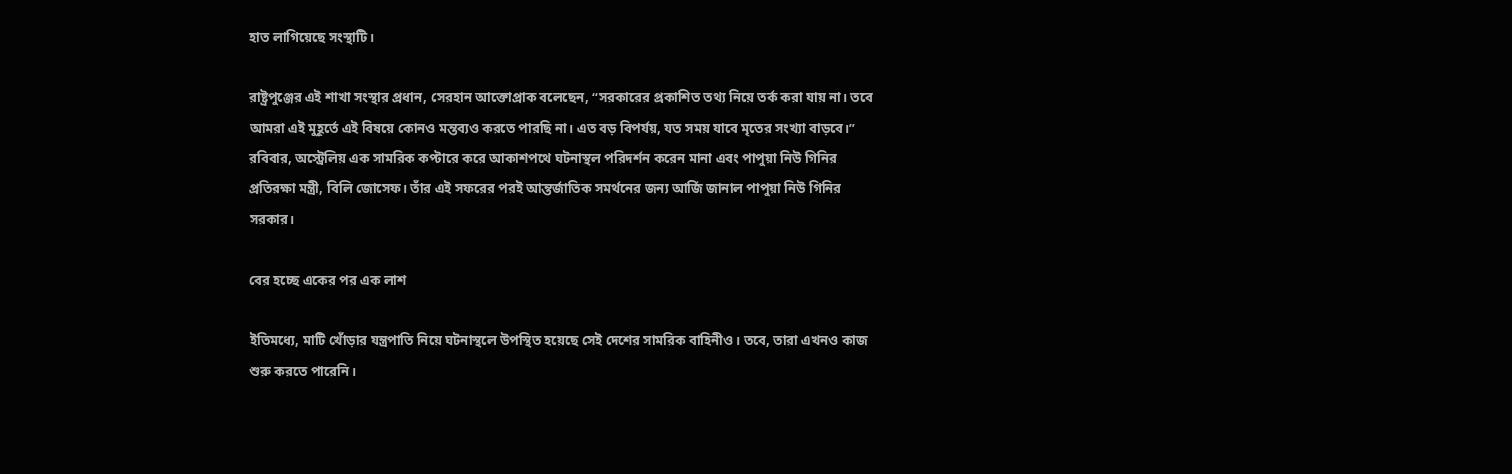হাত লাগিয়েছে সংস্থাটি।

রাষ্ট্রপুঞ্জের এই শাখা সংস্থার প্রধান, সেরহান আক্তোপ্রাক বলেছেন, “সরকারের প্রকাশিত তথ্য নিয়ে তর্ক করা যায় না। তবে আমরা এই মুহূর্তে এই বিষয়ে কোনও মন্তব্যও করতে পারছি না। এত বড় বিপর্যয়, যত সময় যাবে মৃতের সংখ্যা বাড়বে।” রবিবার, অস্ট্রেলিয় এক সামরিক কপ্টারে করে আকাশপথে ঘটনাস্থল পরিদর্শন করেন মানা এবং পাপুয়া নিউ গিনির প্রতিরক্ষা মন্ত্রী, বিলি জোসেফ। তাঁর এই সফরের পরই আন্তর্জাতিক সমর্থনের জন্য আর্জি জানাল পাপুয়া নিউ গিনির সরকার।

বের হচ্ছে একের পর এক লাশ

ইতিমধ্যে, মাটি খোঁড়ার যন্ত্রপাতি নিয়ে ঘটনাস্থলে উপস্থিত হয়েছে সেই দেশের সামরিক বাহিনীও। তবে, তারা এখনও কাজ শুরু করতে পারেনি।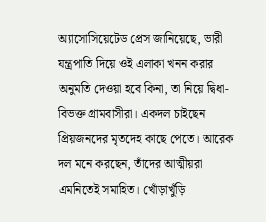অ্যাসোসিয়েটেড প্রেস জানিয়েছে, ভারী যন্ত্রপাতি দিয়ে ওই এলাকা খনন করার অনুমতি দেওয়া হবে কিনা, তা নিয়ে দ্বিধা-বিভক্ত গ্রামবাসীরা। একদল চাইছেন প্রিয়জনদের মৃতদেহ কাছে পেতে। আরেক দল মনে করছেন, তাঁদের আত্মীয়রা এমনিতেই সমাহিত। খোঁড়াখুঁড়ি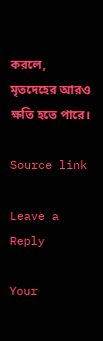করলে, মৃতদেহের আরও ক্ষতি হতে পারে।

Source link

Leave a Reply

Your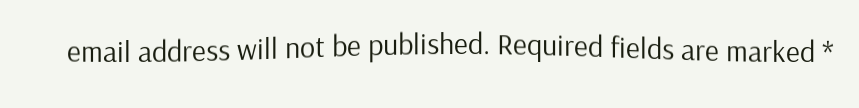email address will not be published. Required fields are marked *